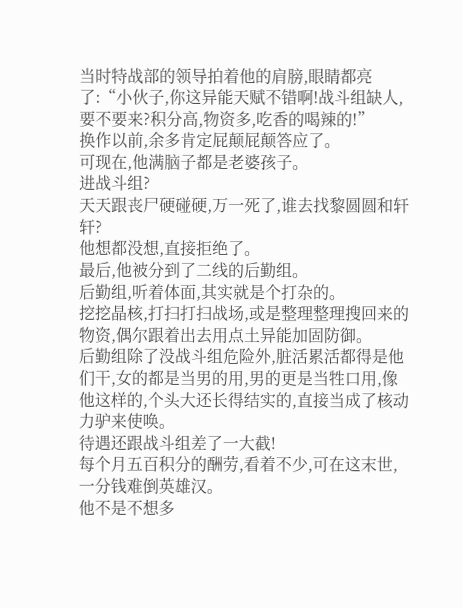当时特战部的领导拍着他的肩膀,眼睛都亮了:“小伙子,你这异能天赋不错啊!战斗组缺人,要不要来?积分高,物资多,吃香的喝辣的!”
换作以前,余多肯定屁颠屁颠答应了。
可现在,他满脑子都是老婆孩子。
进战斗组?
天天跟丧尸硬碰硬,万一死了,谁去找黎圆圆和轩轩?
他想都没想,直接拒绝了。
最后,他被分到了二线的后勤组。
后勤组,听着体面,其实就是个打杂的。
挖挖晶核,打扫打扫战场,或是整理整理搜回来的物资,偶尔跟着出去用点土异能加固防御。
后勤组除了没战斗组危险外,脏活累活都得是他们干,女的都是当男的用,男的更是当牲口用,像他这样的,个头大还长得结实的,直接当成了核动力驴来使唤。
待遇还跟战斗组差了一大截!
每个月五百积分的酬劳,看着不少,可在这末世,一分钱难倒英雄汉。
他不是不想多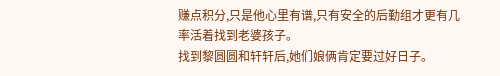赚点积分,只是他心里有谱,只有安全的后勤组才更有几率活着找到老婆孩子。
找到黎圆圆和轩轩后,她们娘俩肯定要过好日子。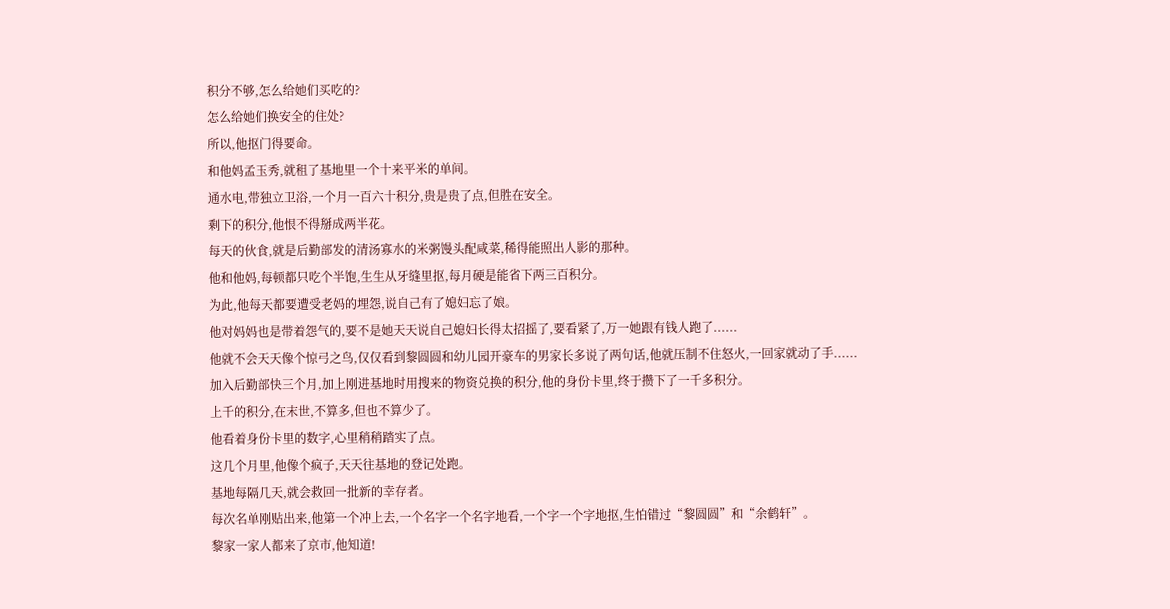积分不够,怎么给她们买吃的?
怎么给她们换安全的住处?
所以,他抠门得要命。
和他妈孟玉秀,就租了基地里一个十来平米的单间。
通水电,带独立卫浴,一个月一百六十积分,贵是贵了点,但胜在安全。
剩下的积分,他恨不得掰成两半花。
每天的伙食,就是后勤部发的清汤寡水的米粥馒头配咸菜,稀得能照出人影的那种。
他和他妈,每顿都只吃个半饱,生生从牙缝里抠,每月硬是能省下两三百积分。
为此,他每天都要遭受老妈的埋怨,说自己有了媳妇忘了娘。
他对妈妈也是带着怨气的,要不是她天天说自己媳妇长得太招摇了,要看紧了,万一她跟有钱人跑了......
他就不会天天像个惊弓之鸟,仅仅看到黎圆圆和幼儿园开豪车的男家长多说了两句话,他就压制不住怒火,一回家就动了手......
加入后勤部快三个月,加上刚进基地时用搜来的物资兑换的积分,他的身份卡里,终于攒下了一千多积分。
上千的积分,在末世,不算多,但也不算少了。
他看着身份卡里的数字,心里稍稍踏实了点。
这几个月里,他像个疯子,天天往基地的登记处跑。
基地每隔几天,就会救回一批新的幸存者。
每次名单刚贴出来,他第一个冲上去,一个名字一个名字地看,一个字一个字地抠,生怕错过“黎圆圆”和“余鹤轩”。
黎家一家人都来了京市,他知道!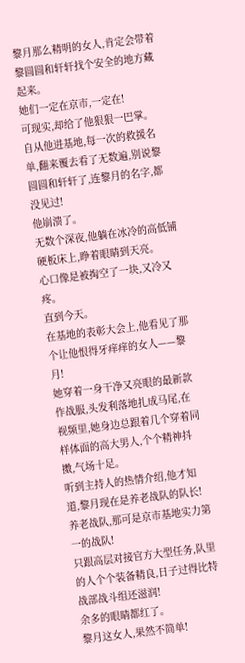黎月那么精明的女人,肯定会带着黎圆圆和轩轩找个安全的地方藏起来。
她们一定在京市,一定在!
可现实,却给了他狠狠一巴掌。
自从他进基地,每一次的救援名单,翻来覆去看了无数遍,别说黎圆圆和轩轩了,连黎月的名字,都没见过!
他崩溃了。
无数个深夜,他躺在冰冷的高低铺硬板床上,睁着眼睛到天亮。
心口像是被掏空了一块,又冷又疼。
直到今天。
在基地的表彰大会上,他看见了那个让他恨得牙痒痒的女人——黎月!
她穿着一身干净又亮眼的最新款作战服,头发利落地扎成马尾,在视频里,她身边总跟着几个穿着同样体面的高大男人,个个精神抖擞,气场十足。
听到主持人的热情介绍,他才知道,黎月现在是养老战队的队长!
养老战队,那可是京市基地实力第一的战队!
只跟高层对接官方大型任务,队里的人个个装备精良,日子过得比特战部战斗组还滋润!
余多的眼睛都红了。
黎月这女人,果然不简单!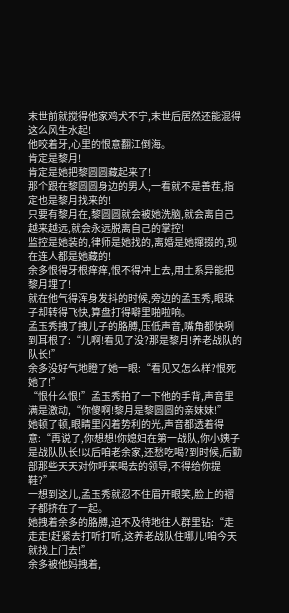末世前就搅得他家鸡犬不宁,末世后居然还能混得这么风生水起!
他咬着牙,心里的恨意翻江倒海。
肯定是黎月!
肯定是她把黎圆圆藏起来了!
那个跟在黎圆圆身边的男人,一看就不是善茬,指定也是黎月找来的!
只要有黎月在,黎圆圆就会被她洗脑,就会离自己越来越远,就会永远脱离自己的掌控!
监控是她装的,律师是她找的,离婚是她撺掇的,现在连人都是她藏的!
余多恨得牙根痒痒,恨不得冲上去,用土系异能把黎月埋了!
就在他气得浑身发抖的时候,旁边的孟玉秀,眼珠子却转得飞快,算盘打得噼里啪啦响。
孟玉秀拽了拽儿子的胳膊,压低声音,嘴角都快咧到耳根了:“儿啊!看见了没?那是黎月!养老战队的队长!”
余多没好气地瞪了她一眼:“看见又怎么样?恨死她了!”
“恨什么恨!”孟玉秀拍了一下他的手背,声音里满是激动,“你傻啊!黎月是黎圆圆的亲妹妹!”
她顿了顿,眼睛里闪着势利的光,声音都透着得意:“再说了,你想想!你媳妇在第一战队,你小姨子是战队队长!以后咱老余家,还愁吃喝?到时候,后勤部那些天天对你呼来喝去的领导,不得给你提鞋?”
一想到这儿,孟玉秀就忍不住眉开眼笑,脸上的褶子都挤在了一起。
她拽着余多的胳膊,迫不及待地往人群里钻:“走走走!赶紧去打听打听,这养老战队住哪儿!咱今天就找上门去!”
余多被他妈拽着,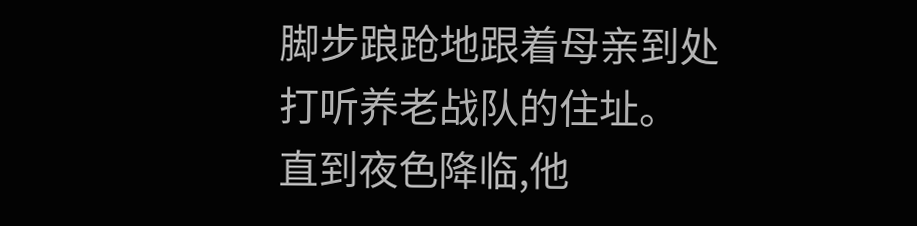脚步踉跄地跟着母亲到处打听养老战队的住址。
直到夜色降临,他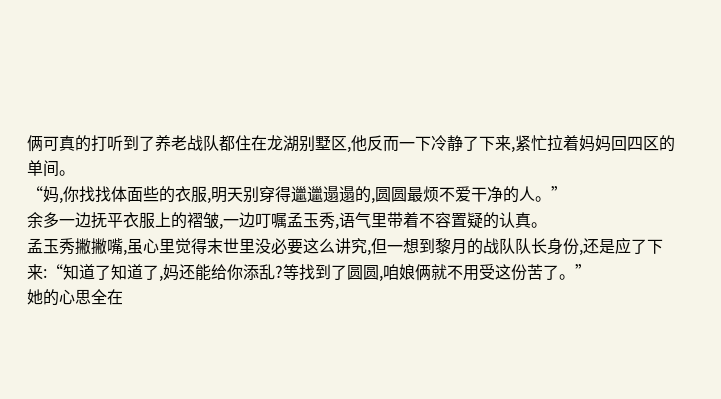俩可真的打听到了养老战队都住在龙湖别墅区,他反而一下冷静了下来,紧忙拉着妈妈回四区的单间。
“妈,你找找体面些的衣服,明天别穿得邋邋遢遢的,圆圆最烦不爱干净的人。”
余多一边抚平衣服上的褶皱,一边叮嘱孟玉秀,语气里带着不容置疑的认真。
孟玉秀撇撇嘴,虽心里觉得末世里没必要这么讲究,但一想到黎月的战队队长身份,还是应了下来:“知道了知道了,妈还能给你添乱?等找到了圆圆,咱娘俩就不用受这份苦了。”
她的心思全在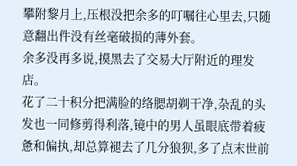攀附黎月上,压根没把余多的叮嘱往心里去,只随意翻出件没有丝毫破损的薄外套。
余多没再多说,摸黑去了交易大厅附近的理发店。
花了二十积分把满脸的络腮胡剃干净,杂乱的头发也一同修剪得利落,镜中的男人虽眼底带着疲惫和偏执,却总算褪去了几分狼狈,多了点末世前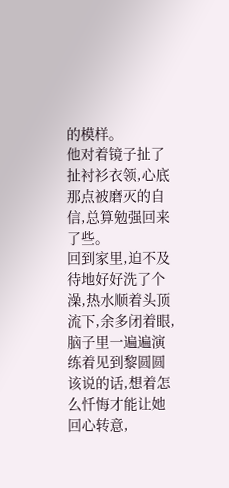的模样。
他对着镜子扯了扯衬衫衣领,心底那点被磨灭的自信,总算勉强回来了些。
回到家里,迫不及待地好好洗了个澡,热水顺着头顶流下,余多闭着眼,脑子里一遍遍演练着见到黎圆圆该说的话,想着怎么忏悔才能让她回心转意,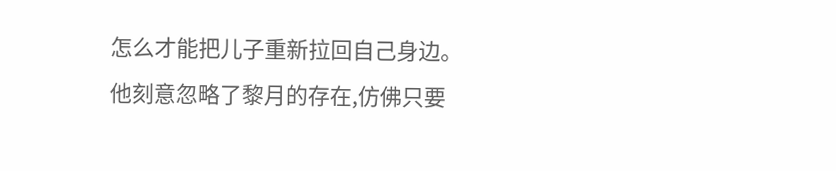怎么才能把儿子重新拉回自己身边。
他刻意忽略了黎月的存在,仿佛只要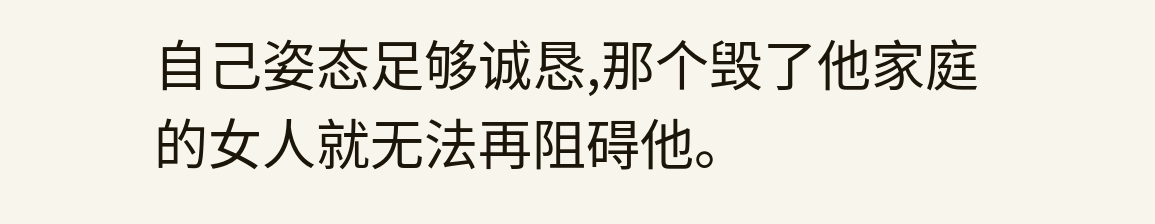自己姿态足够诚恳,那个毁了他家庭的女人就无法再阻碍他。